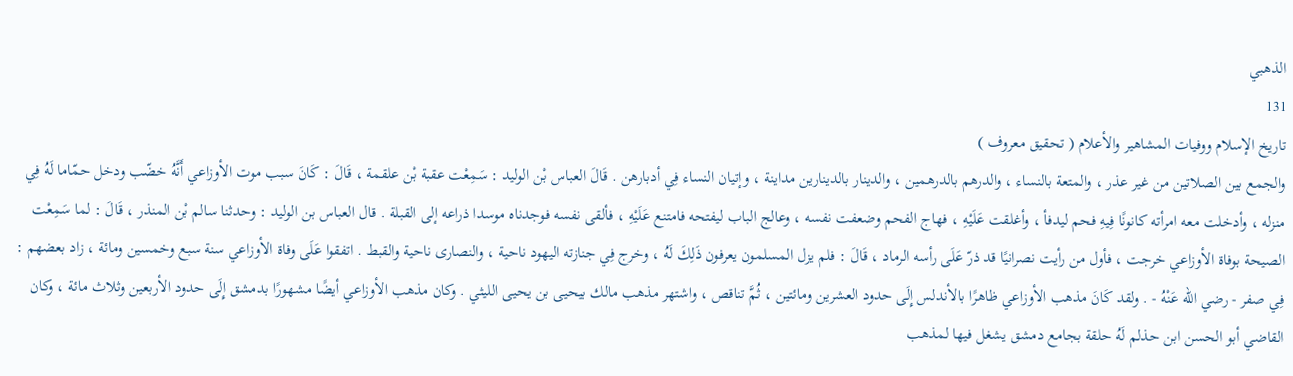الذهبي
131
تاريخ الإسلام ووفيات المشاهير والأعلام ( تحقيق معروف )
والجمع بين الصلاتين من غير عذر ، والمتعة بالنساء ، والدرهم بالدرهمين ، والدينار بالدينارين مداينة ، وإتيان النساء فِي أدبارهن . قَالَ العباس بْن الوليد : سَمِعْت عقبة بْن علقمة ، قَالَ : كَانَ سبب موت الأوزاعي أَنَّهُ خضّب ودخل حمّاما لَهُ فِي منزله ، وأدخلت معه امرأته كانونًا فِيهِ فحم ليدفأ ، وأغلقت عَلَيْهِ ، فهاج الفحم وضعفت نفسه ، وعالج الباب ليفتحه فامتنع عَلَيْهِ ، فألقى نفسه فوجدناه موسدا ذراعه إلى القبلة . قال العباس بن الوليد : وحدثنا سالم بْن المنذر ، قَالَ : لما سَمِعْت الصيحة بوفاة الأوزاعي خرجت ، فأول من رأيت نصرانيًا قد ذرّ عَلَى رأسه الرماد ، قَالَ : فلم يزل المسلمون يعرفون ذَلِكَ لَهُ ، وخرج فِي جنازته اليهود ناحية ، والنصارى ناحية والقبط . اتفقوا عَلَى وفاة الأوزاعي سنة سبع وخمسين ومائة ، زاد بعضهم : فِي صفر - رضي الله عَنْهُ - . ولقد كَانَ مذهب الأوزاعي ظاهرًا بالأندلس إِلَى حدود العشرين ومائتين ، ثُمَّ تناقص ، واشتهر مذهب مالك بيحيى بن يحيى الليثي . وكان مذهب الأوزاعي أيضًا مشهورًا بدمشق إِلَى حدود الأربعين وثلاث مائة ، وكان القاضي أبو الحسن ابن حذلم لَهُ حلقة بجامع دمشق يشغل فيها لمذهب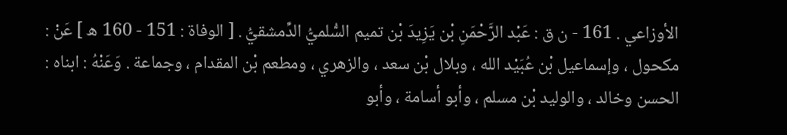الأوزاعي . 161 - ن ق : عَبْد الرَّحْمَنِ بْن يَزِيدَ بْن تميم السُّلميُّ الدِّمشقيُّ . [ الوفاة : 151 - 160 ه ] عَنْ : مكحول ، وإسماعيل بْن عُبَيْد الله ، وبلال بْن سعد ، والزهري ، ومطعم بْن المقدام ، وجماعة . وَعَنْهُ : ابناه : الحسن وخالد ، والوليد بْن مسلم ، وأبو أسامة ، وأبو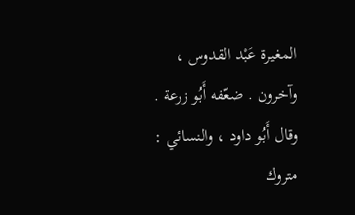المغيرة عَبْد القدوس ، وآخرون . ضعّفه أَبُو زرعة . وقال أَبُو داود ، والنسائي : متروك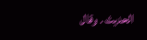الحديث . وقال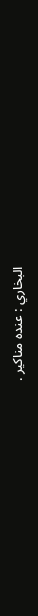البخاري : عنده مناكير .